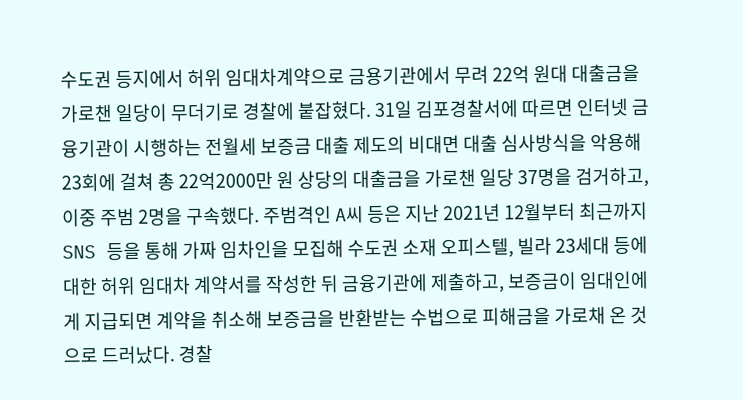수도권 등지에서 허위 임대차계약으로 금용기관에서 무려 22억 원대 대출금을 가로챈 일당이 무더기로 경찰에 붙잡혔다. 31일 김포경찰서에 따르면 인터넷 금융기관이 시행하는 전월세 보증금 대출 제도의 비대면 대출 심사방식을 악용해 23회에 걸쳐 총 22억2000만 원 상당의 대출금을 가로챈 일당 37명을 검거하고, 이중 주범 2명을 구속했다. 주범격인 A씨 등은 지난 2021년 12월부터 최근까지 SNS 등을 통해 가짜 임차인을 모집해 수도권 소재 오피스텔, 빌라 23세대 등에 대한 허위 임대차 계약서를 작성한 뒤 금융기관에 제출하고, 보증금이 임대인에게 지급되면 계약을 취소해 보증금을 반환받는 수법으로 피해금을 가로채 온 것으로 드러났다. 경찰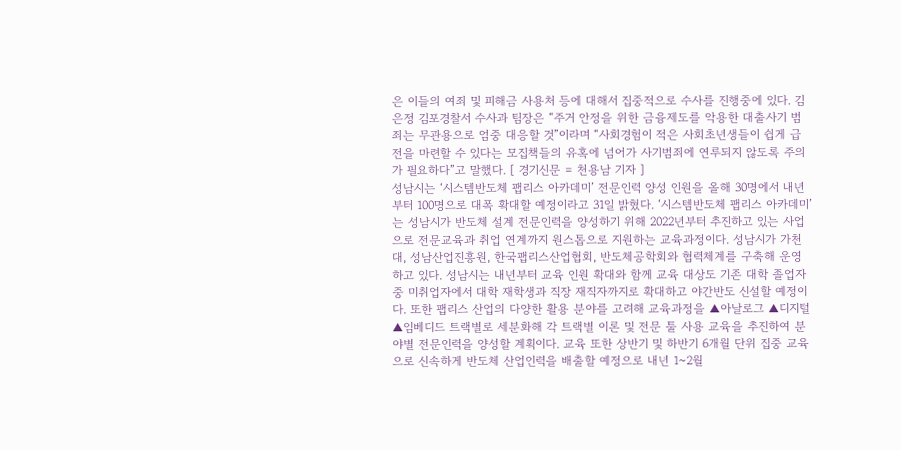은 이들의 여죄 및 피해금 사용처 등에 대해서 집중적으로 수사를 진행중에 있다. 김은정 김포경찰서 수사과 팀장은 “주거 안정을 위한 금융제도를 악용한 대출사기 범죄는 무관용으로 엄중 대응할 것”이라며 “사회경험이 적은 사회초년생들이 쉽게 급전을 마련할 수 있다는 모집책들의 유혹에 넘어가 사기범죄에 연루되지 않도록 주의가 필요하다”고 말했다. [ 경기신문 = 천용남 기자 ]
성남시는 ‘시스템반도체 팹리스 아카데미’ 전문인력 양성 인원을 올해 30명에서 내년부터 100명으로 대폭 확대할 예정이라고 31일 밝혔다. ‘시스템반도체 팹리스 아카데미’는 성남시가 반도체 설계 전문인력을 양성하기 위해 2022년부터 추진하고 있는 사업으로 전문교육과 취업 연계까지 원스톱으로 지원하는 교육과정이다. 성남시가 가천대, 성남산업진흥원, 한국팹리스산업협회, 반도체공학회와 협력체계를 구축해 운영하고 있다. 성남시는 내년부터 교육 인원 확대와 함께 교육 대상도 기존 대학 졸업자 중 미취업자에서 대학 재학생과 직장 재직자까지로 확대하고 야간반도 신설할 예정이다. 또한 팹리스 산업의 다양한 활용 분야를 고려해 교육과정을 ▲아날로그 ▲디지털 ▲임베디드 트랙별로 세분화해 각 트랙별 이론 및 전문 툴 사용 교육을 추진하여 분야별 전문인력을 양성할 계획이다. 교육 또한 상반기 및 하반기 6개월 단위 집중 교육으로 신속하게 반도체 산업인력을 배출할 예정으로 내년 1~2월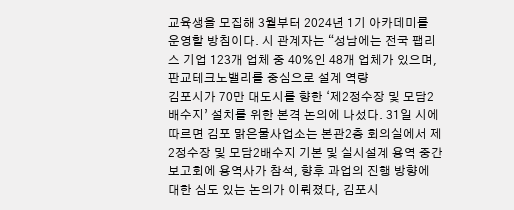교육생을 모집해 3월부터 2024년 1기 아카데미를 운영할 방침이다. 시 관계자는 “성남에는 전국 팹리스 기업 123개 업체 중 40%인 48개 업체가 있으며, 판교테크노밸리를 중심으로 설계 역량
김포시가 70만 대도시를 향한 ‘제2정수장 및 모담2배수지’ 설치를 위한 본격 논의에 나섰다. 31일 시에 따르면 김포 맑은물사업소는 본관2층 회의실에서 제2정수장 및 모담2배수지 기본 및 실시설계 용역 중간보고회에 용역사가 참석, 향후 과업의 진행 방향에 대한 심도 있는 논의가 이뤄졌다, 김포시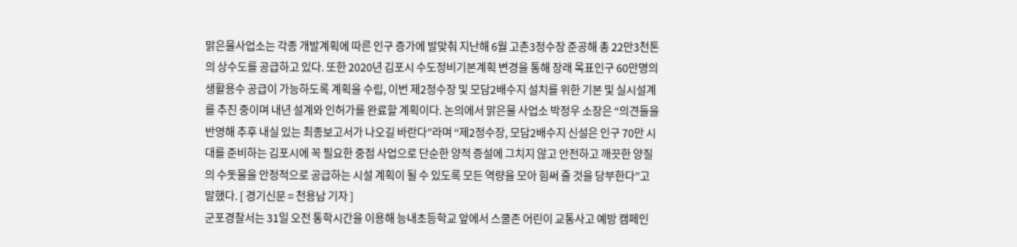맑은물사업소는 각종 개발계획에 따른 인구 증가에 발맞춰 지난해 6월 고촌3정수장 준공해 총 22만3천톤의 상수도를 공급하고 있다. 또한 2020년 김포시 수도정비기본계획 변경을 통해 장래 목표인구 60만명의 생활용수 공급이 가능하도록 계획을 수립, 이번 제2정수장 및 모담2배수지 설치를 위한 기본 및 실시설계를 추진 중이며 내년 설계와 인허가를 완료할 계획이다. 논의에서 맑은물 사업소 박정우 소장은 “의견들을 반영해 추후 내실 있는 최종보고서가 나오길 바란다”라며 “제2정수장, 모담2배수지 신설은 인구 70만 시대를 준비하는 김포시에 꼭 필요한 중점 사업으로 단순한 양적 증설에 그치지 않고 안전하고 깨끗한 양질의 수돗물을 안정적으로 공급하는 시설 계획이 될 수 있도록 모든 역량을 모아 힘써 줄 것을 당부한다”고 말했다. [ 경기신문 = 천용남 기자 ]
군포경찰서는 31일 오전 통학시간을 이용해 능내초등학교 앞에서 스쿨존 어린이 교통사고 예방 캠페인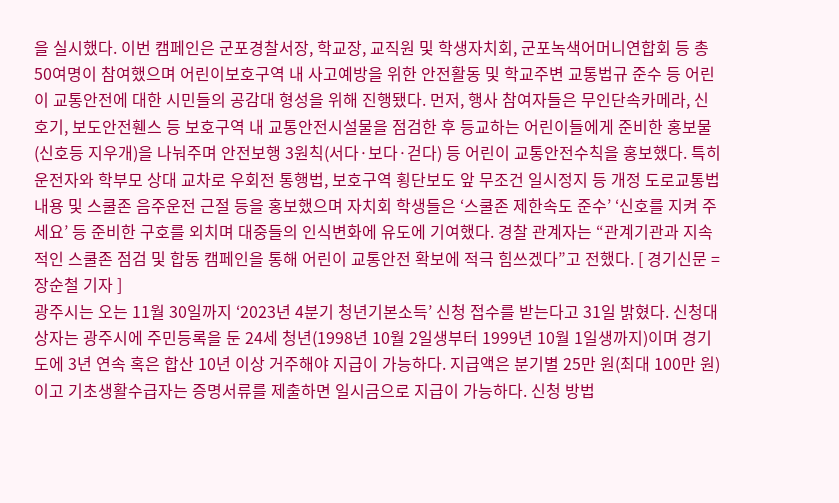을 실시했다. 이번 캠페인은 군포경찰서장, 학교장, 교직원 및 학생자치회, 군포녹색어머니연합회 등 총 50여명이 참여했으며 어린이보호구역 내 사고예방을 위한 안전활동 및 학교주변 교통법규 준수 등 어린이 교통안전에 대한 시민들의 공감대 형성을 위해 진행됐다. 먼저, 행사 참여자들은 무인단속카메라, 신호기, 보도안전휀스 등 보호구역 내 교통안전시설물을 점검한 후 등교하는 어린이들에게 준비한 홍보물(신호등 지우개)을 나눠주며 안전보행 3원칙(서다·보다·걷다) 등 어린이 교통안전수칙을 홍보했다. 특히 운전자와 학부모 상대 교차로 우회전 통행법, 보호구역 횡단보도 앞 무조건 일시정지 등 개정 도로교통법 내용 및 스쿨존 음주운전 근절 등을 홍보했으며 자치회 학생들은 ‘스쿨존 제한속도 준수’ ‘신호를 지켜 주세요’ 등 준비한 구호를 외치며 대중들의 인식변화에 유도에 기여했다. 경찰 관계자는 “관계기관과 지속적인 스쿨존 점검 및 합동 캠페인을 통해 어린이 교통안전 확보에 적극 힘쓰겠다”고 전했다. [ 경기신문 = 장순철 기자 ]
광주시는 오는 11월 30일까지 ‘2023년 4분기 청년기본소득’ 신청 접수를 받는다고 31일 밝혔다. 신청대상자는 광주시에 주민등록을 둔 24세 청년(1998년 10월 2일생부터 1999년 10월 1일생까지)이며 경기도에 3년 연속 혹은 합산 10년 이상 거주해야 지급이 가능하다. 지급액은 분기별 25만 원(최대 100만 원)이고 기초생활수급자는 증명서류를 제출하면 일시금으로 지급이 가능하다. 신청 방법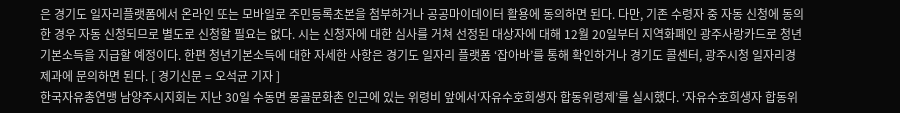은 경기도 일자리플랫폼에서 온라인 또는 모바일로 주민등록초본을 첨부하거나 공공마이데이터 활용에 동의하면 된다. 다만, 기존 수령자 중 자동 신청에 동의한 경우 자동 신청되므로 별도로 신청할 필요는 없다. 시는 신청자에 대한 심사를 거쳐 선정된 대상자에 대해 12월 20일부터 지역화폐인 광주사랑카드로 청년기본소득을 지급할 예정이다. 한편 청년기본소득에 대한 자세한 사항은 경기도 일자리 플랫폼 ‘잡아바’를 통해 확인하거나 경기도 콜센터, 광주시청 일자리경제과에 문의하면 된다. [ 경기신문 = 오석균 기자 ]
한국자유총연맹 남양주시지회는 지난 30일 수동면 몽골문화촌 인근에 있는 위령비 앞에서‘자유수호희생자 합동위령제’를 실시했다. ‘자유수호희생자 합동위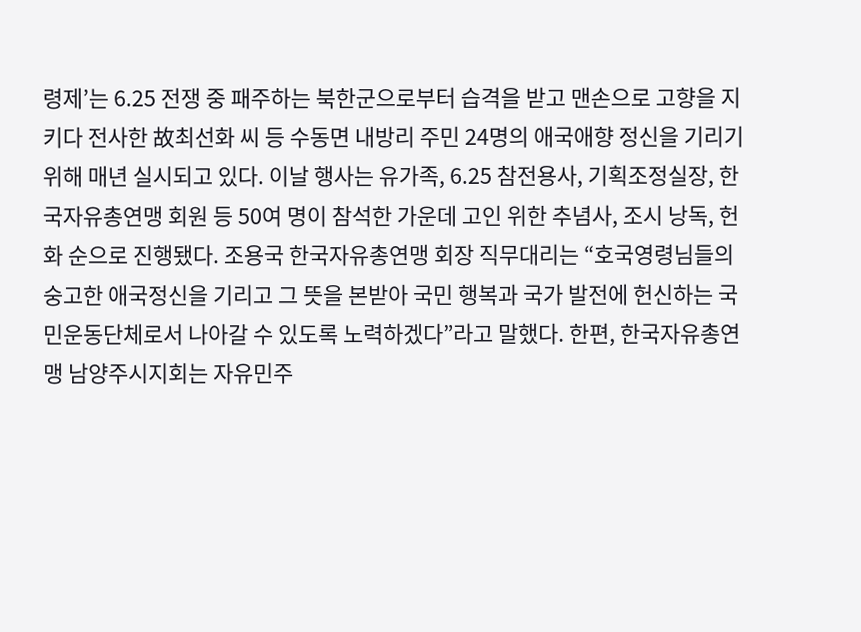령제’는 6.25 전쟁 중 패주하는 북한군으로부터 습격을 받고 맨손으로 고향을 지키다 전사한 故최선화 씨 등 수동면 내방리 주민 24명의 애국애향 정신을 기리기 위해 매년 실시되고 있다. 이날 행사는 유가족, 6.25 참전용사, 기획조정실장, 한국자유총연맹 회원 등 50여 명이 참석한 가운데 고인 위한 추념사, 조시 낭독, 헌화 순으로 진행됐다. 조용국 한국자유총연맹 회장 직무대리는 “호국영령님들의 숭고한 애국정신을 기리고 그 뜻을 본받아 국민 행복과 국가 발전에 헌신하는 국민운동단체로서 나아갈 수 있도록 노력하겠다”라고 말했다. 한편, 한국자유총연맹 남양주시지회는 자유민주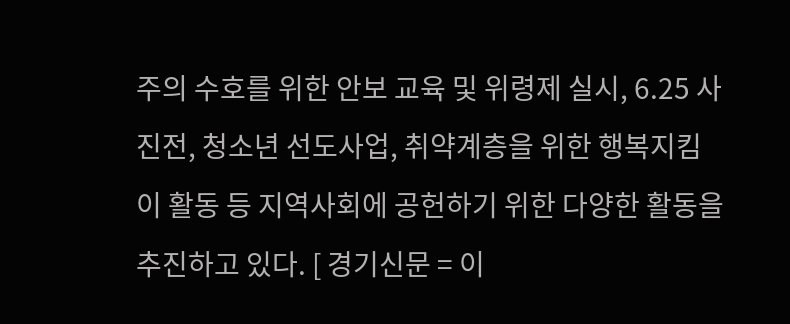주의 수호를 위한 안보 교육 및 위령제 실시, 6.25 사진전, 청소년 선도사업, 취약계층을 위한 행복지킴이 활동 등 지역사회에 공헌하기 위한 다양한 활동을 추진하고 있다. [ 경기신문 = 이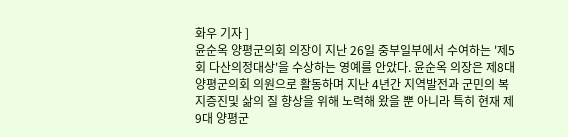화우 기자 ]
윤순옥 양평군의회 의장이 지난 26일 중부일부에서 수여하는 '제5회 다산의정대상'을 수상하는 영예를 안았다. 윤순옥 의장은 제8대 양평군의회 의원으로 활동하며 지난 4년간 지역발전과 군민의 복지증진및 삶의 질 향상을 위해 노력해 왔을 뿐 아니라 특히 현재 제9대 양평군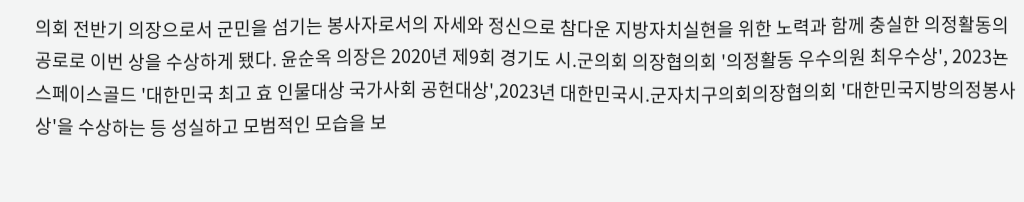의회 전반기 의장으로서 군민을 섬기는 봉사자로서의 자세와 정신으로 참다운 지방자치실현을 위한 노력과 함께 충실한 의정활동의 공로로 이번 상을 수상하게 됐다. 윤순옥 의장은 2020년 제9회 경기도 시.군의회 의장협의회 '의정활동 우수의원 최우수상', 2023뇬 스페이스골드 '대한민국 최고 효 인물대상 국가사회 공헌대상',2023년 대한민국시.군자치구의회의장협의회 '대한민국지방의정봉사상'을 수상하는 등 성실하고 모범적인 모습을 보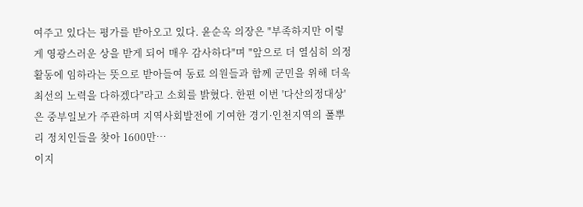여주고 있다는 평가를 받아오고 있다. 윤순옥 의장은 "부족하지만 이렇게 영광스러운 상을 받게 되어 매우 감사하다"며 "앞으로 더 열심히 의정활동에 임하라는 뜻으로 받아들여 동료 의원들과 함께 군민을 위해 더욱 최선의 노력을 다하겠다"라고 소회를 밝혔다. 한편 이번 '다산의정대상'은 중부일보가 주관하며 지역사회발전에 기여한 경기·인천지역의 풀뿌리 정치인들을 찾아 1600만…
이지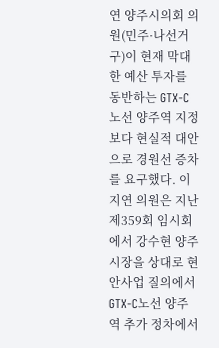연 양주시의회 의원(민주·나선거구)이 현재 막대한 예산 투자를 동반하는 GTX-C노선 양주역 지정보다 현실적 대안으로 경원선 증차를 요구했다. 이지연 의원은 지난 제359회 임시회에서 강수현 양주시장을 상대로 현안사업 질의에서 GTX-C노선 양주역 추가 정차에서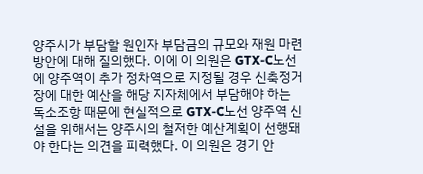양주시가 부담할 원인자 부담금의 규모와 재원 마련 방안에 대해 질의했다. 이에 이 의원은 GTX-C노선에 양주역이 추가 정차역으로 지정될 경우 신축정거장에 대한 예산을 해당 지자체에서 부담해야 하는 독소조항 때문에 현실적으로 GTX-C노선 양주역 신설을 위해서는 양주시의 철저한 예산계획이 선행돼야 한다는 의견을 피력했다. 이 의원은 경기 안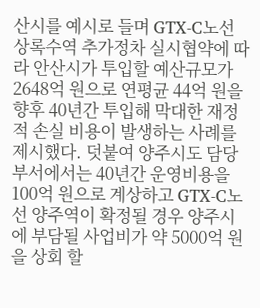산시를 예시로 들며 GTX-C노선 상록수역 추가정차 실시협약에 따라 안산시가 투입할 예산규모가 2648억 원으로 연평균 44억 원을 향후 40년간 투입해 막대한 재정적 손실 비용이 발생하는 사례를 제시했다. 덧붙여 양주시도 담당 부서에서는 40년간 운영비용을 100억 원으로 계상하고 GTX-C노선 양주역이 확정될 경우 양주시에 부담될 사업비가 약 5000억 원을 상회 할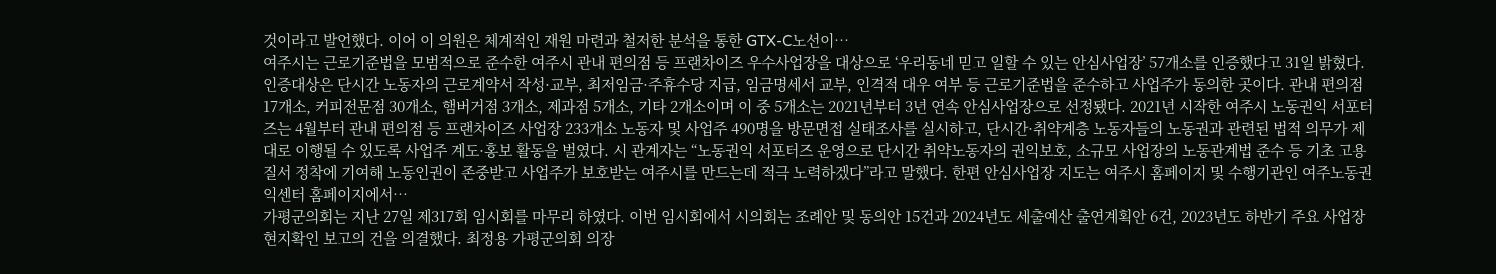것이라고 발언했다. 이어 이 의원은 체계적인 재원 마련과 철저한 분석을 통한 GTX-C노선이…
여주시는 근로기준법을 모범적으로 준수한 여주시 관내 편의점 등 프랜차이즈 우수사업장을 대상으로 ‘우리동네 믿고 일할 수 있는 안심사업장’ 57개소를 인증했다고 31일 밝혔다. 인증대상은 단시간 노동자의 근로계약서 작성·교부, 최저임금·주휴수당 지급, 임금명세서 교부, 인격적 대우 여부 등 근로기준법을 준수하고 사업주가 동의한 곳이다. 관내 편의점 17개소, 커피전문점 30개소, 햄버거점 3개소, 제과점 5개소, 기타 2개소이며 이 중 5개소는 2021년부터 3년 연속 안심사업장으로 선정됐다. 2021년 시작한 여주시 노동권익 서포터즈는 4월부터 관내 편의점 등 프랜차이즈 사업장 233개소 노동자 및 사업주 490명을 방문면접 실태조사를 실시하고, 단시간·취약계층 노동자들의 노동권과 관련된 법적 의무가 제대로 이행될 수 있도록 사업주 계도·홍보 활동을 벌였다. 시 관계자는 “노동권익 서포터즈 운영으로 단시간 취약노동자의 권익보호, 소규모 사업장의 노동관계법 준수 등 기초 고용질서 정착에 기여해 노동인권이 존중받고 사업주가 보호받는 여주시를 만드는데 적극 노력하겠다”라고 말했다. 한편 안심사업장 지도는 여주시 홈페이지 및 수행기관인 여주노동권익센터 홈페이지에서…
가평군의회는 지난 27일 제317회 임시회를 마무리 하였다. 이번 임시회에서 시의회는 조례안 및 동의안 15건과 2024년도 세출예산 출연계획안 6건, 2023년도 하반기 주요 사업장 현지확인 보고의 건을 의결했다. 최정용 가평군의회 의장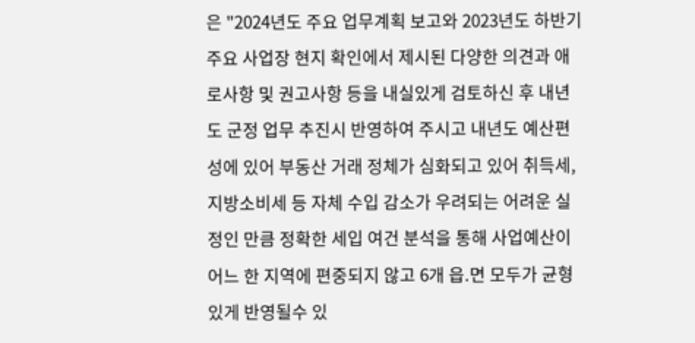은 "2024년도 주요 업무계획 보고와 2023년도 하반기 주요 사업장 현지 확인에서 제시된 다양한 의견과 애로사항 및 권고사항 등을 내실있게 검토하신 후 내년도 군정 업무 추진시 반영하여 주시고 내년도 예산편성에 있어 부동산 거래 정체가 심화되고 있어 취득세, 지방소비세 등 자체 수입 감소가 우려되는 어려운 실정인 만큼 정확한 세입 여건 분석을 통해 사업예산이 어느 한 지역에 편중되지 않고 6개 읍.면 모두가 균형 있게 반영될수 있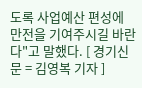도록 사업예산 편성에 만전을 기여주시길 바란다"고 말했다. [ 경기신문 = 김영복 기자 ]